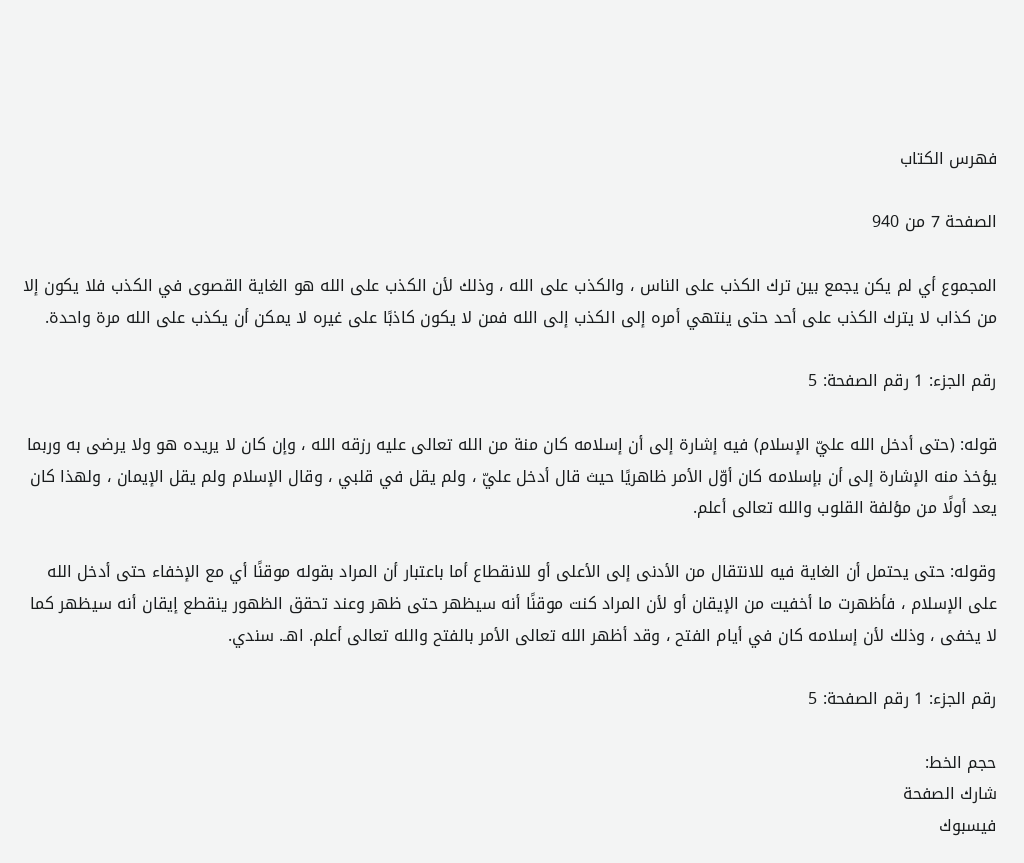فهرس الكتاب

الصفحة 7 من 940

المجموع أي لم يكن يجمع بين ترك الكذب على الناس ، والكذب على الله ، وذلك لأن الكذب على الله هو الغاية القصوى في الكذب فلا يكون إلا من كذاب لا يترك الكذب على أحد حتى ينتهي أمره إلى الكذب إلى الله فمن لا يكون كاذبًا على غيره لا يمكن أن يكذب على الله مرة واحدة.

رقم الجزء: 1 رقم الصفحة: 5

قوله: (حتى أدخل الله عليّ الإسلام) فيه إشارة إلى أن إسلامه كان منة من الله تعالى عليه رزقه الله ، وإن كان لا يريده هو ولا يرضى به وربما يؤخذ منه الإشارة إلى أن بإسلامه كان أوّل الأمر ظاهريًا حيث قال أدخل عليّ ، ولم يقل في قلبي ، وقال الإسلام ولم يقل الإيمان ، ولهذا كان يعد أولًا من مؤلفة القلوب والله تعالى أعلم.

وقوله: حتى يحتمل أن الغاية فيه للانتقال من الأدنى إلى الأعلى أو للانقطاع أما باعتبار أن المراد بقوله موقنًا أي مع الإخفاء حتى أدخل الله على الإسلام ، فأظهرت ما أخفيت من الإيقان أو لأن المراد كنت موقنًا أنه سيظهر حتى ظهر وعند تحقق الظهور ينقطع إيقان أنه سيظهر كما لا يخفى ، وذلك لأن إسلامه كان في أيام الفتح ، وقد أظهر الله تعالى الأمر بالفتح والله تعالى أعلم. اهـ. سندي.

رقم الجزء: 1 رقم الصفحة: 5

حجم الخط:
شارك الصفحة
فيسبوك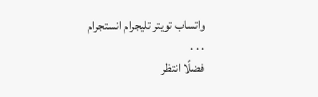واتساب تويتر تليجرام انستجرام
. . .
فضلًا انتظر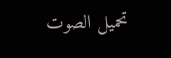تحميل الصوت